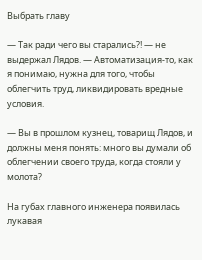Выбрать главу

— Так ради чего вы старались?! — не выдержал Лядов. — Автоматизация-то, как я понимаю, нужна для того, чтобы облегчить труд, ликвидировать вредные условия.

— Вы в прошлом кузнец, товарищ Лядов, и должны меня понять: много вы думали об облегчении своего труда, когда стояли у молота?

На губах главного инженера появилась лукавая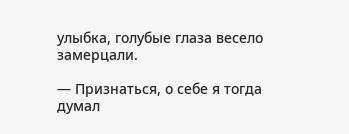улыбка, голубые глаза весело замерцали.

— Признаться, о себе я тогда думал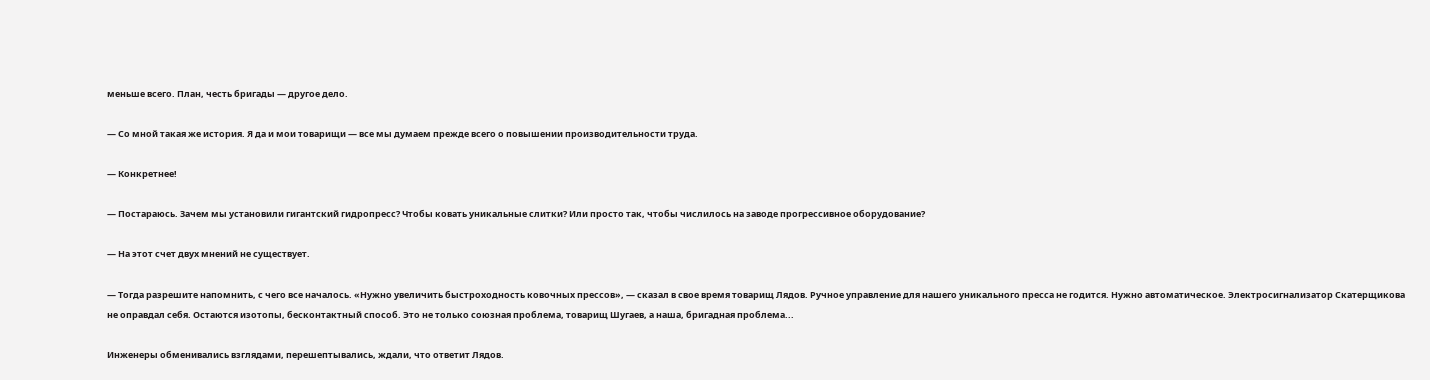меньше всего. План, честь бригады — другое дело.

— Со мной такая же история. Я да и мои товарищи — все мы думаем прежде всего о повышении производительности труда.

— Конкретнее!

— Постараюсь. Зачем мы установили гигантский гидропресс? Чтобы ковать уникальные слитки? Или просто так, чтобы числилось на заводе прогрессивное оборудование?

— На этот счет двух мнений не существует.

— Тогда разрешите напомнить, с чего все началось. «Нужно увеличить быстроходность ковочных прессов», — сказал в свое время товарищ Лядов. Ручное управление для нашего уникального пресса не годится. Нужно автоматическое. Электросигнализатор Скатерщикова не оправдал себя. Остаются изотопы, бесконтактный способ. Это не только союзная проблема, товарищ Шугаев, а наша, бригадная проблема...

Инженеры обменивались взглядами, перешептывались, ждали, что ответит Лядов.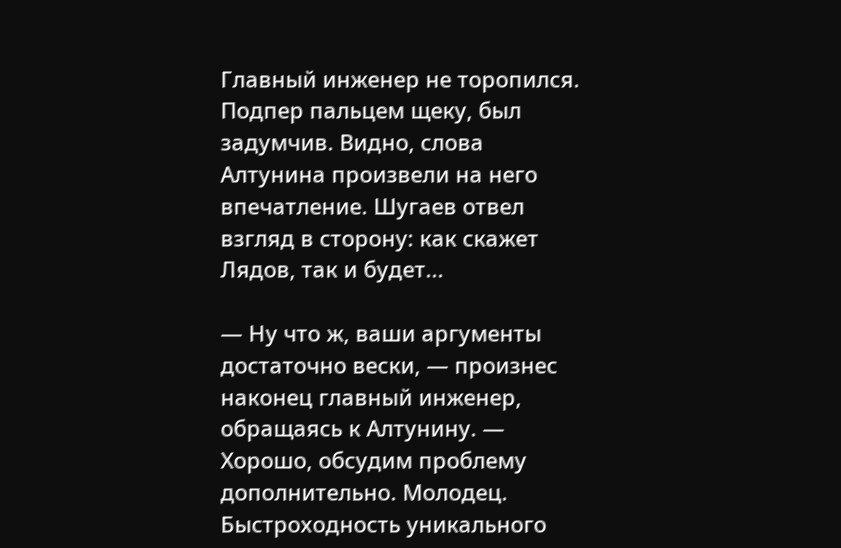Главный инженер не торопился. Подпер пальцем щеку, был задумчив. Видно, слова Алтунина произвели на него впечатление. Шугаев отвел взгляд в сторону: как скажет Лядов, так и будет...

— Ну что ж, ваши аргументы достаточно вески, — произнес наконец главный инженер, обращаясь к Алтунину. — Хорошо, обсудим проблему дополнительно. Молодец. Быстроходность уникального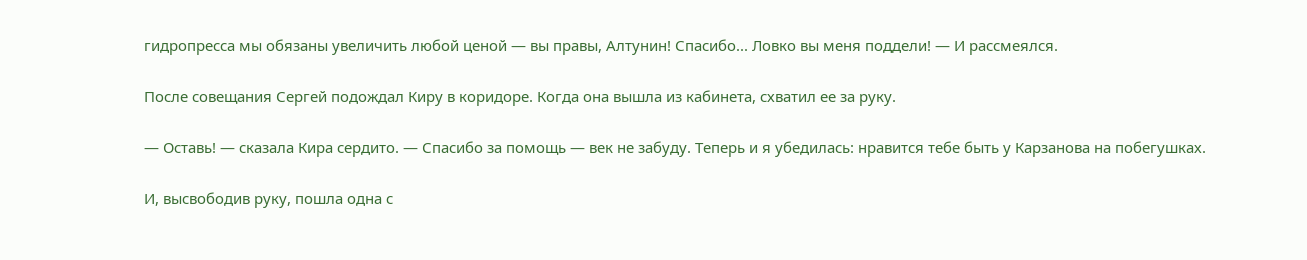гидропресса мы обязаны увеличить любой ценой — вы правы, Алтунин! Спасибо... Ловко вы меня поддели! — И рассмеялся.

После совещания Сергей подождал Киру в коридоре. Когда она вышла из кабинета, схватил ее за руку.

— Оставь! — сказала Кира сердито. — Спасибо за помощь — век не забуду. Теперь и я убедилась: нравится тебе быть у Карзанова на побегушках.

И, высвободив руку, пошла одна с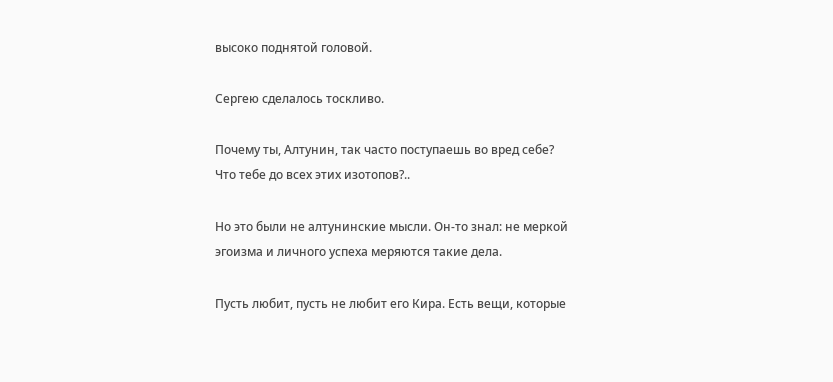высоко поднятой головой.

Сергею сделалось тоскливо.

Почему ты, Алтунин, так часто поступаешь во вред себе? Что тебе до всех этих изотопов?..

Но это были не алтунинские мысли. Он-то знал: не меркой эгоизма и личного успеха меряются такие дела.

Пусть любит, пусть не любит его Кира. Есть вещи, которые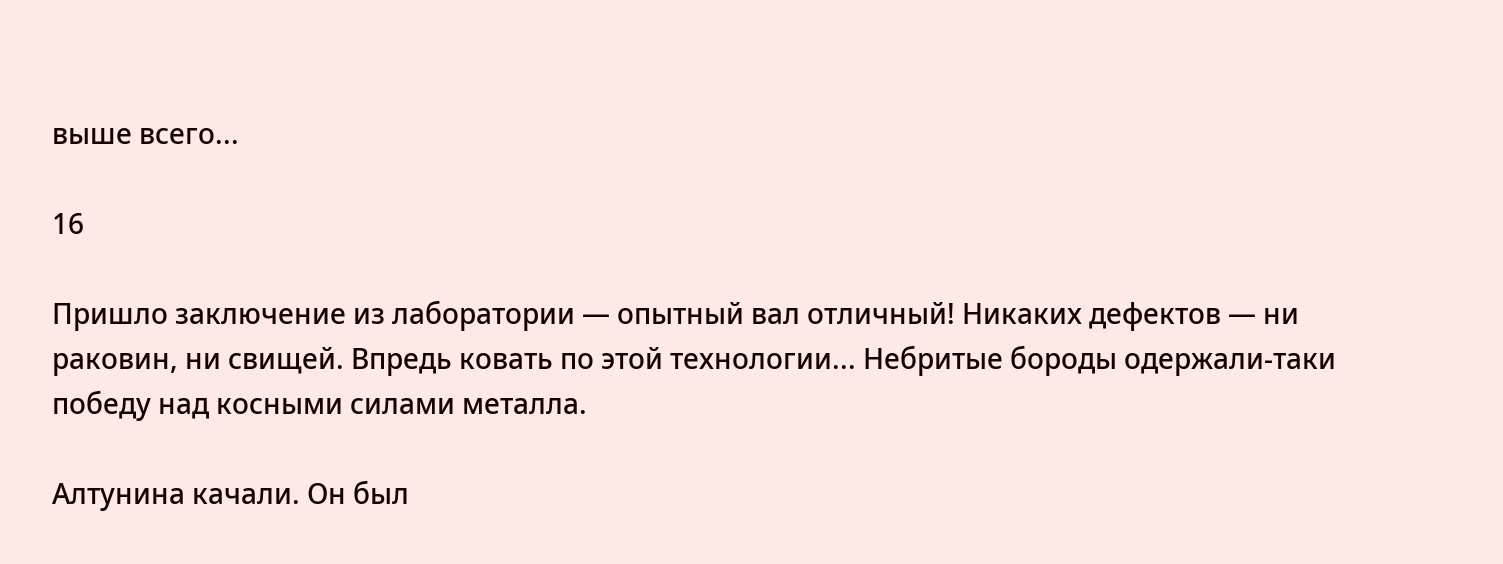выше всего...

16

Пришло заключение из лаборатории — опытный вал отличный! Никаких дефектов — ни раковин, ни свищей. Впредь ковать по этой технологии... Небритые бороды одержали-таки победу над косными силами металла.

Алтунина качали. Он был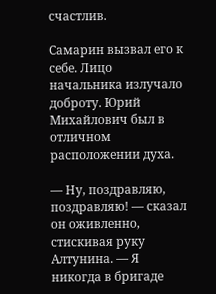счастлив.

Самарин вызвал его к себе. Лицо начальника излучало доброту. Юрий Михайлович был в отличном расположении духа.

— Ну, поздравляю, поздравляю! — сказал он оживленно, стискивая руку Алтунина. — Я никогда в бригаде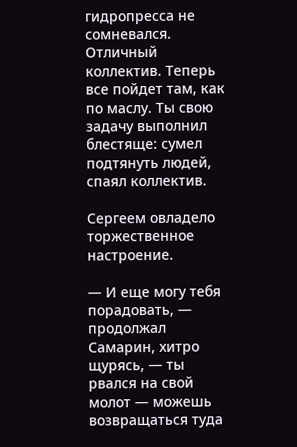гидропресса не сомневался. Отличный коллектив. Теперь все пойдет там, как по маслу. Ты свою задачу выполнил блестяще: сумел подтянуть людей, спаял коллектив.

Сергеем овладело торжественное настроение.

— И еще могу тебя порадовать, — продолжал Самарин, хитро щурясь, — ты рвался на свой молот — можешь возвращаться туда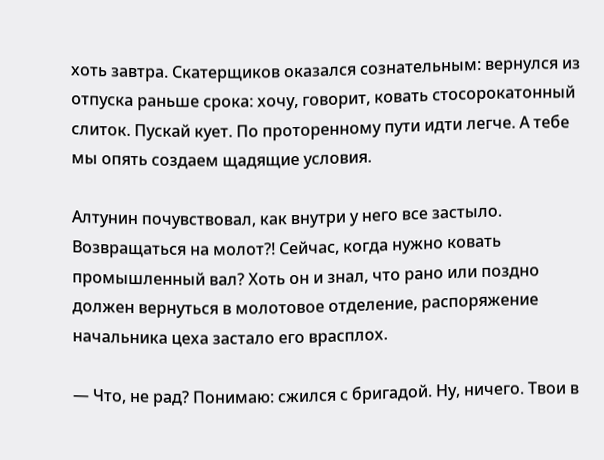хоть завтра. Скатерщиков оказался сознательным: вернулся из отпуска раньше срока: хочу, говорит, ковать стосорокатонный слиток. Пускай кует. По проторенному пути идти легче. А тебе мы опять создаем щадящие условия.

Алтунин почувствовал, как внутри у него все застыло. Возвращаться на молот?! Сейчас, когда нужно ковать промышленный вал? Хоть он и знал, что рано или поздно должен вернуться в молотовое отделение, распоряжение начальника цеха застало его врасплох.

— Что, не рад? Понимаю: сжился с бригадой. Ну, ничего. Твои в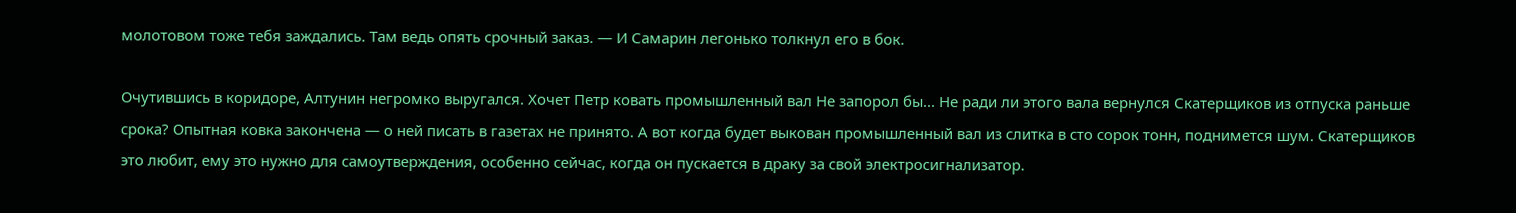молотовом тоже тебя заждались. Там ведь опять срочный заказ. — И Самарин легонько толкнул его в бок.

Очутившись в коридоре, Алтунин негромко выругался. Хочет Петр ковать промышленный вал Не запорол бы... Не ради ли этого вала вернулся Скатерщиков из отпуска раньше срока? Опытная ковка закончена — о ней писать в газетах не принято. А вот когда будет выкован промышленный вал из слитка в сто сорок тонн, поднимется шум. Скатерщиков это любит, ему это нужно для самоутверждения, особенно сейчас, когда он пускается в драку за свой электросигнализатор.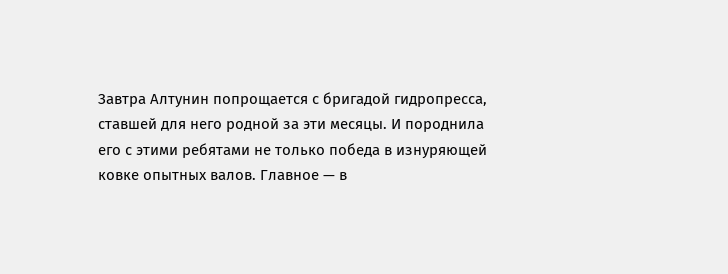Завтра Алтунин попрощается с бригадой гидропресса, ставшей для него родной за эти месяцы. И породнила его с этими ребятами не только победа в изнуряющей ковке опытных валов. Главное — в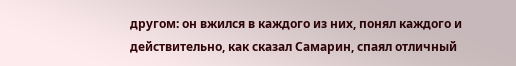другом: он вжился в каждого из них, понял каждого и действительно, как сказал Самарин, спаял отличный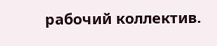рабочий коллектив.